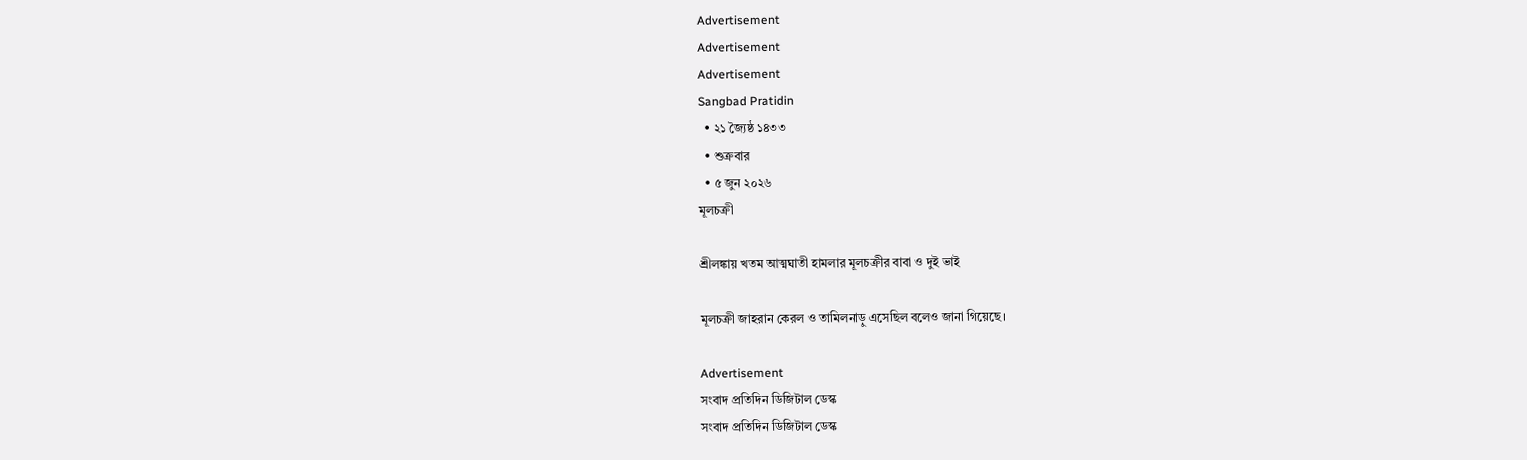Advertisement
Advertisement
Advertisement
Sangbad Pratidin
  • ২১ জ্যৈষ্ঠ ১৪৩৩
  • শুক্রবার
  • ৫ জুন ২০২৬
মূলচক্রী

শ্রীলঙ্কায় খতম আত্মঘাতী হামলার মূলচক্রীর বাবা ও দুই ভাই

মূলচক্রী জাহরান কেরল ও তামিলনাড়ু এসেছিল বলেও জানা গিয়েছে।

Advertisement
সংবাদ প্রতিদিন ডিজিটাল ডেস্ক
সংবাদ প্রতিদিন ডিজিটাল ডেস্ক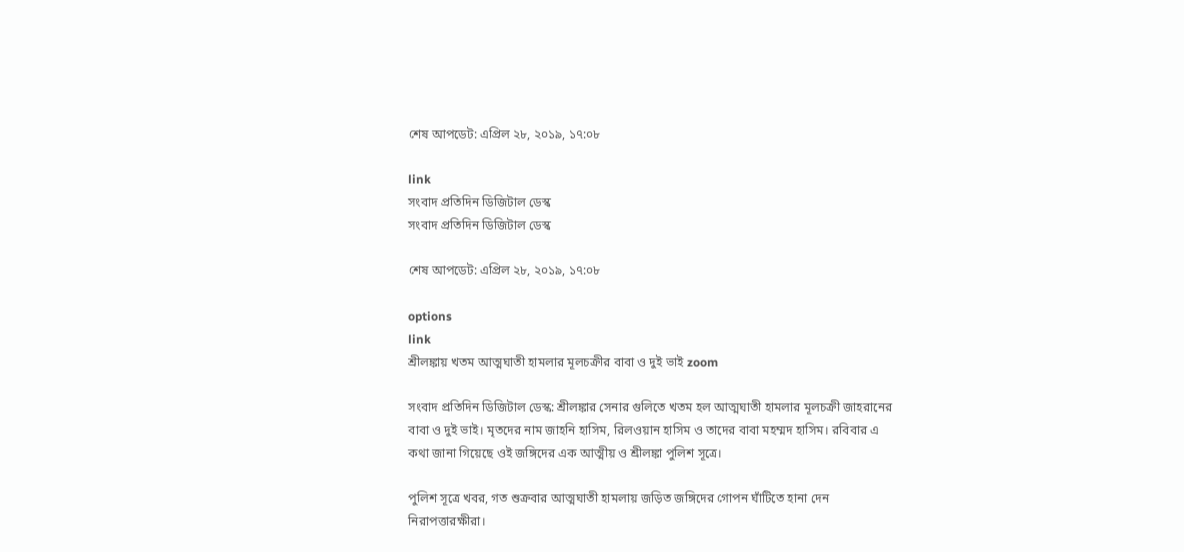শেষ আপডেট: এপ্রিল ২৮, ২০১৯, ১৭:০৮

link
সংবাদ প্রতিদিন ডিজিটাল ডেস্ক
সংবাদ প্রতিদিন ডিজিটাল ডেস্ক

শেষ আপডেট: এপ্রিল ২৮, ২০১৯, ১৭:০৮

options
link
শ্রীলঙ্কায় খতম আত্মঘাতী হামলার মূলচক্রীর বাবা ও দুই ভাই zoom

সংবাদ প্রতিদিন ডিজিটাল ডেস্ক: শ্রীলঙ্কার সেনার গুলিতে খতম হল আত্মঘাতী হামলার মূলচক্রী জাহরানের বাবা ও দুই ভাই। মৃতদের নাম জাহনি হাসিম, রিলওয়ান হাসিম ও তাদের বাবা মহম্মদ হাসিম। রবিবার এ কথা জানা গিয়েছে ওই জঙ্গিদের এক আত্মীয় ও শ্রীলঙ্কা পুলিশ সূত্রে।

পুলিশ সূত্রে খবর, গত শুক্রবার আত্মঘাতী হামলায় জড়িত জঙ্গিদের গোপন ঘাঁটিতে হানা দেন নিরাপত্তারক্ষীরা।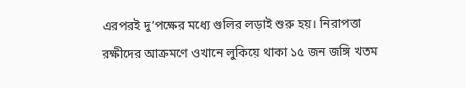এরপরই দু’পক্ষের মধ্যে গুলির লড়াই শুরু হয়। নিরাপত্তা রক্ষীদের আক্রমণে ওখানে লুকিয়ে থাকা ১৫ জন জঙ্গি খতম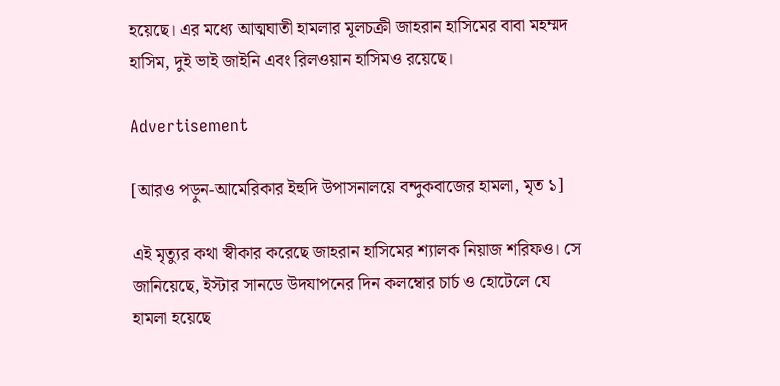হয়েছে। এর মধ্যে আত্মঘাতী হামলার মূলচক্রী জাহরান হাসিমের বাবা মহম্মদ হাসিম, দুই ভাই জাইনি এবং রিলওয়ান হাসিমও রয়েছে।

Advertisement

[আরও পড়ুন-আমেরিকার ইহুদি উপাসনালয়ে বন্দুকবাজের হামলা, মৃত ১]

এই মৃত্যুর কথা স্বীকার করেছে জাহরান হাসিমের শ্যালক নিয়াজ শরিফও। সে জানিয়েছে, ইস্টার সানডে উদযাপনের দিন কলম্বোর চার্চ ও হোটেলে যে হামলা হয়েছে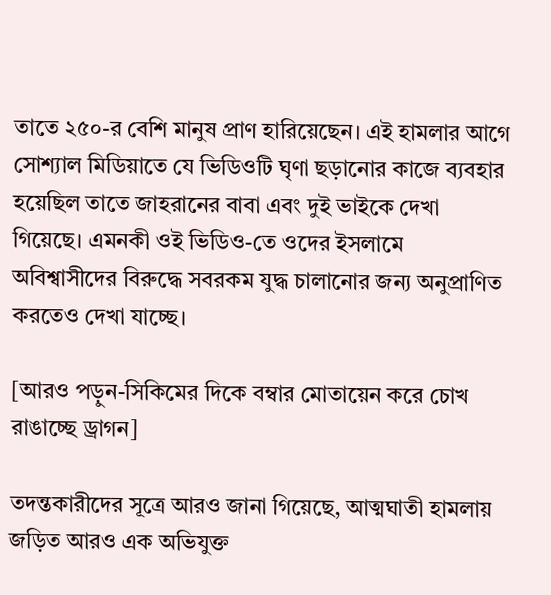তাতে ২৫০-র বেশি মানুষ প্রাণ হারিয়েছেন। এই হামলার আগে সোশ্যাল মিডিয়াতে যে ভিডিওটি ঘৃণা ছড়ানোর কাজে ব্যবহার হয়েছিল তাতে জাহরানের বাবা এবং দুই ভাইকে দেখা গিয়েছে। এমনকী ওই ভিডিও-তে ওদের ইসলামে অবিশ্বাসীদের বিরুদ্ধে সবরকম যুদ্ধ চালানোর জন্য অনুপ্রাণিত করতেও দেখা যাচ্ছে।

[আরও পড়ুন-সিকিমের দিকে বম্বার মোতায়েন করে চোখ রাঙাচ্ছে ড্রাগন]

তদন্তকারীদের সূত্রে আরও জানা গিয়েছে, আত্মঘাতী হামলায় জড়িত আরও এক অভিযুক্ত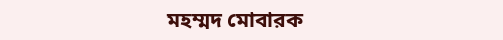মহম্মদ মোবারক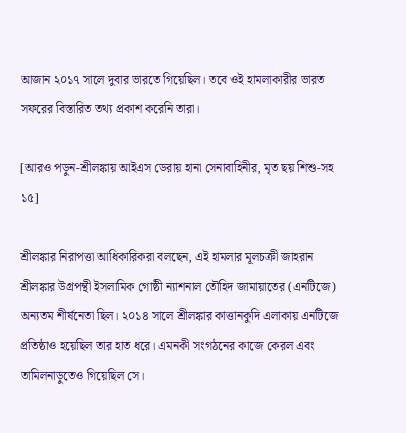আজান ২০১৭ সালে দুবার ভারতে গিয়েছিল। তবে ওই হামলাকারীর ভারত সফরের বিস্তারিত তথ্য প্রকাশ করেনি তারা।

[আরও পড়ুন-শ্রীলঙ্কায় আইএস ডেরায় হানা সেনাবাহিনীর, মৃত ছয় শিশু-সহ ১৫]

শ্রীলঙ্কার নিরাপত্তা আধিকারিকরা বলছেন, এই হামলার মূলচক্রী জাহরান শ্রীলঙ্কার উগ্রপন্থী ইসলামিক গোষ্ঠী ন্যাশনাল তৌহিদ জামায়াতের (এনটিজে) অন্যতম শীর্ষনেতা ছিল। ২০১৪ সালে শ্রীলঙ্কার কাত্তানকুদি এলাকায় এনটিজে প্রতিষ্ঠাও হয়েছিল তার হাত ধরে। এমনকী সংগঠনের কাজে কেরল এবং তামিলনাড়ুতেও গিয়েছিল সে।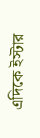এদিকে ইস্টার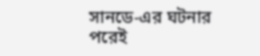সানডে-এর ঘটনার পরেই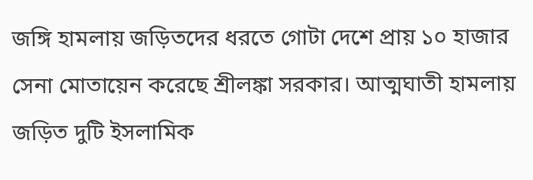জঙ্গি হামলায় জড়িতদের ধরতে গোটা দেশে প্রায় ১০ হাজার সেনা মোতায়েন করেছে শ্রীলঙ্কা সরকার। আত্মঘাতী হামলায় জড়িত দুটি ইসলামিক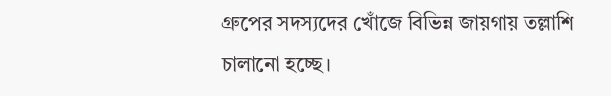গ্রুপের সদস্যদের খোঁজে বিভিন্ন জায়গায় তল্লাশি চালানো হচ্ছে।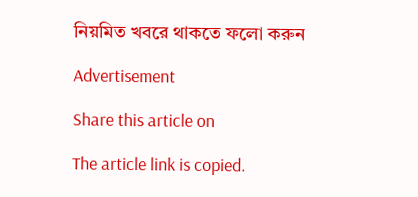নিয়মিত খবরে থাকতে ফলো করুন

Advertisement

Share this article on

The article link is copied.